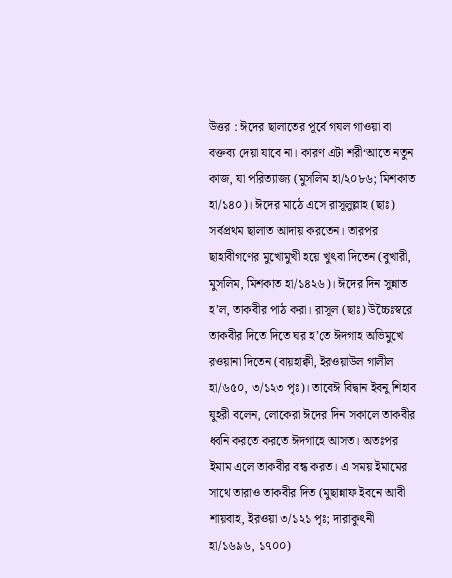উত্তর : ঈদের ছালাতের পূর্বে গযল গাওয়া বা বক্তব্য দেয়া যাবে না। কারণ এটা শরী‘আতে নতুন কাজ, যা পরিত্যাজ্য (মুসলিম হা/২০৮৬; মিশকাত হা/১৪০)। ঈদের মাঠে এসে রাসূলুল্লাহ (ছাঃ) সর্বপ্রথম ছালাত আদায় করতেন। তারপর ছাহাবীগণের মুখোমুখী হয়ে খুৎবা দিতেন (বুখারী, মুসলিম, মিশকাত হা/১৪২৬)। ঈদের দিন সুন্নাত হ’ল, তাকবীর পাঠ করা। রাসূল (ছাঃ) উচ্চৈঃস্বরে তাকবীর দিতে দিতে ঘর হ’তে ঈদগাহ অভিমুখে রওয়ানা দিতেন (বায়হাক্বী, ইরওয়াউল গালীল হা/৬৫০, ৩/১২৩ পৃঃ)। তাবেঈ বিদ্বান ইবনু শিহাব যুহরী বলেন, লোকেরা ঈদের দিন সকালে তাকবীর ধ্বনি করতে করতে ঈদগাহে আসত। অতঃপর ইমাম এলে তাকবীর বন্ধ করত। এ সময় ইমামের সাথে তারাও তাকবীর দিত (মুছান্নাফ ইবনে আবী শায়বাহ, ইরওয়া ৩/১২১ পৃঃ; দারাকুৎনী হা/১৬৯৬, ১৭০০)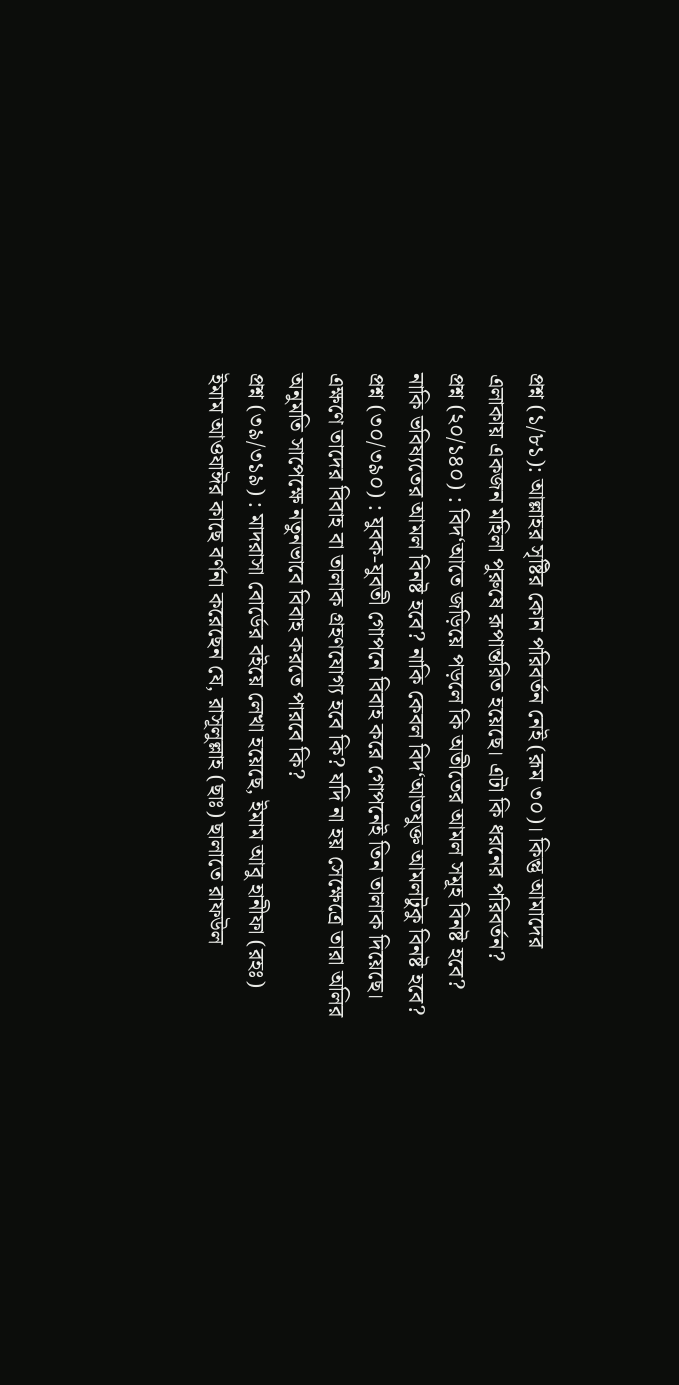প্রশ্ন (১/৮১): আল্লাহর সৃষ্টির কোন পরিবর্তন নেই (রূম ৩০)। কিন্তু আমাদের এলাকায় একজন মহিলা পুরুষে রূপান্তরিত হয়েছে। এটা কি ধরনের পরিবর্তন?
প্রশ্ন (২০/১৪০) : বিদ‘আতে জড়িয়ে পড়লে কি অতীতের আমল সমূহ বিনষ্ট হবে? নাকি ভবিষ্যতের আমল বিনষ্ট হবে? নাকি কেবল বিদ‘আতযুক্ত আমলটুকু বিনষ্ট হবে?
প্রশ্ন (৩০/৩৯০) : যুবক-যুবতী গোপনে বিবাহ করে গোপনেই তিন তালাক দিয়েছে। এক্ষণে তাদের বিবাহ বা তালাক গ্রহণযোগ্য হবে কি? যদি না হয় সেক্ষেত্রে তারা অলির অনুমতি সাপেক্ষে নতুনভাবে বিবাহ করতে পারবে কি?
প্রশ্ন (৩৯/৩১৯) : মাদরাসা বোর্ডের বইয়ে লেখা হয়েছে, ইমাম আবু হানীফা (রহঃ) ইমাম আওযাঈর কাছে বর্ণনা করেছেন যে, রাসূলুল্লাহ (ছাঃ) ছালাতে রাফউল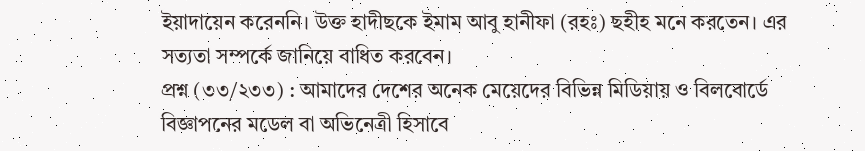ইয়াদায়েন করেননি। উক্ত হাদীছকে ইমাম আবু হানীফা (রহঃ) ছহীহ মনে করতেন। এর সত্যতা সম্পর্কে জানিয়ে বাধিত করবেন।
প্রশ্ন (৩৩/২৩৩) : আমাদের দেশের অনেক মেয়েদের বিভিন্ন মিডিয়ায় ও বিলবোর্ডে বিজ্ঞাপনের মডেল বা অভিনেত্রী হিসাবে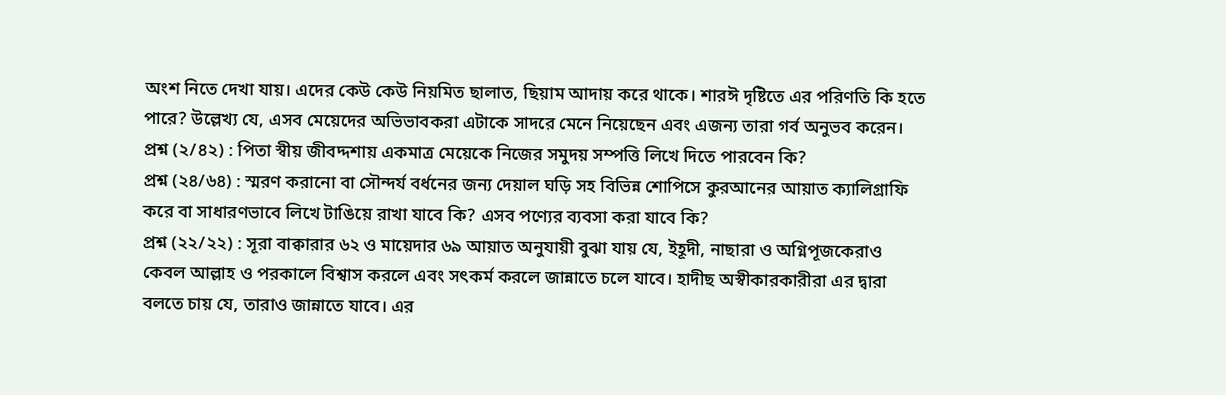অংশ নিতে দেখা যায়। এদের কেউ কেউ নিয়মিত ছালাত, ছিয়াম আদায় করে থাকে। শারঈ দৃষ্টিতে এর পরিণতি কি হতে পারে? উল্লেখ্য যে, এসব মেয়েদের অভিভাবকরা এটাকে সাদরে মেনে নিয়েছেন এবং এজন্য তারা গর্ব অনুভব করেন।
প্রশ্ন (২/৪২) : পিতা স্বীয় জীবদ্দশায় একমাত্র মেয়েকে নিজের সমুদয় সম্পত্তি লিখে দিতে পারবেন কি?
প্রশ্ন (২৪/৬৪) : স্মরণ করানো বা সৌন্দর্য বর্ধনের জন্য দেয়াল ঘড়ি সহ বিভিন্ন শোপিসে কুরআনের আয়াত ক্যালিগ্রাফি করে বা সাধারণভাবে লিখে টাঙিয়ে রাখা যাবে কি? এসব পণ্যের ব্যবসা করা যাবে কি?
প্রশ্ন (২২/২২) : সূরা বাক্বারার ৬২ ও মায়েদার ৬৯ আয়াত অনুযায়ী বুঝা যায় যে, ইহূদী, নাছারা ও অগ্নিপূজকেরাও কেবল আল্লাহ ও পরকালে বিশ্বাস করলে এবং সৎকর্ম করলে জান্নাতে চলে যাবে। হাদীছ অস্বীকারকারীরা এর দ্বারা বলতে চায় যে, তারাও জান্নাতে যাবে। এর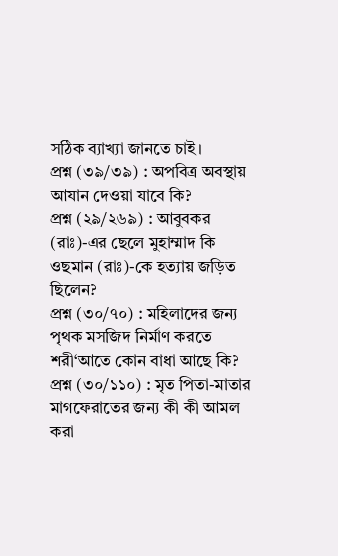সঠিক ব্যাখ্যা জানতে চাই।
প্রশ্ন (৩৯/৩৯) : অপবিত্র অবস্থায় আযান দেওয়া যাবে কি?
প্রশ্ন (২৯/২৬৯) : আবুবকর (রাঃ)-এর ছেলে মুহাম্মাদ কি ওছমান (রাঃ)-কে হত্যায় জড়িত ছিলেন?
প্রশ্ন (৩০/৭০) : মহিলাদের জন্য পৃথক মসজিদ নির্মাণ করতে শরী‘আতে কোন বাধা আছে কি?
প্রশ্ন (৩০/১১০) : মৃত পিতা-মাতার মাগফেরাতের জন্য কী কী আমল করা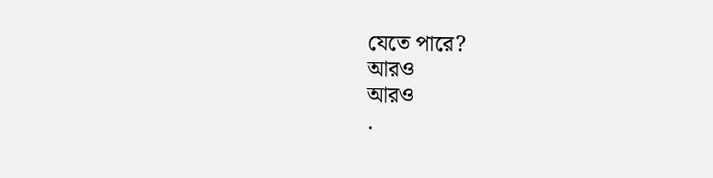যেতে পারে?
আরও
আরও
.